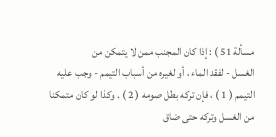مسألة 51 ) : إذا كان المجنب ممن لا يتمكن من
الغسل - لفقد الماء ، أو لغيره من أسباب التيمم - وجب عليه
التيمم ( 1 ) ، فإن تركه بطل صومه ( 2 ) . وكذا لو كان متمكنا
من الغسل وتركه حتى ضاق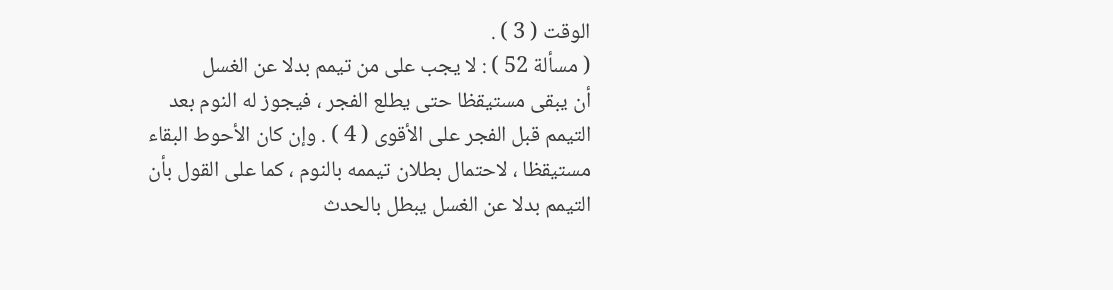الوقت ( 3 ) .
( مسألة 52 ) : لا يجب على من تيمم بدلا عن الغسل
أن يبقى مستيقظا حتى يطلع الفجر ، فيجوز له النوم بعد
التيمم قبل الفجر على الأقوى ( 4 ) . وإن كان الأحوط البقاء
مستيقظا ، لاحتمال بطلان تيممه بالنوم ، كما على القول بأن
التيمم بدلا عن الغسل يبطل بالحدث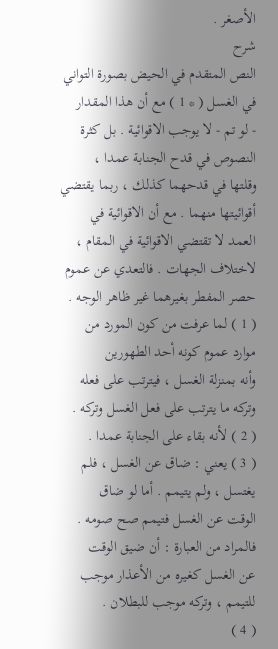الأصغر .
شرح
النص المتقدم في الحيض بصورة التواني في الغسل ( * 1 ) مع أن هذا المقدار
- لو تم - لا يوجب الاقوائية . بل كثرة النصوص في قدح الجنابة عمدا ،
وقلتها في قدحهما كذلك ، ربما يقتضي أقوائيتها منهما . مع أن الاقوائية في
العمد لا تقتضي الاقوائية في المقام ، لاختلاف الجهات . فالتعدي عن عموم
حصر المفطر بغيرهما غير ظاهر الوجه .
( 1 ) لما عرفت من كون المورد من موارد عموم كونه أحد الطهورين
وأنه بمنزلة الغسل ، فيترتب على فعله وتركه ما يترتب على فعل الغسل وتركه .
( 2 ) لأنه بقاء على الجنابة عمدا .
( 3 ) يعني : ضاق عن الغسل ، فلم يغتسل ، ولم يتيمم . أما لو ضاق
الوقت عن الغسل فتيمم صح صومه . فالمراد من العبارة : أن ضيق الوقت
عن الغسل كغيره من الأعذار موجب للتيمم ، وتركه موجب للبطلان .
( 4 )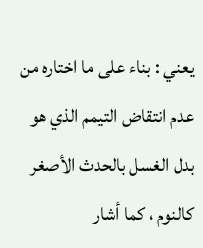يعني : بناء على ما اختاره من عدم انتقاض التيمم الذي هو
بدل الغسل بالحدث الأصغر كالنوم ، كما أشار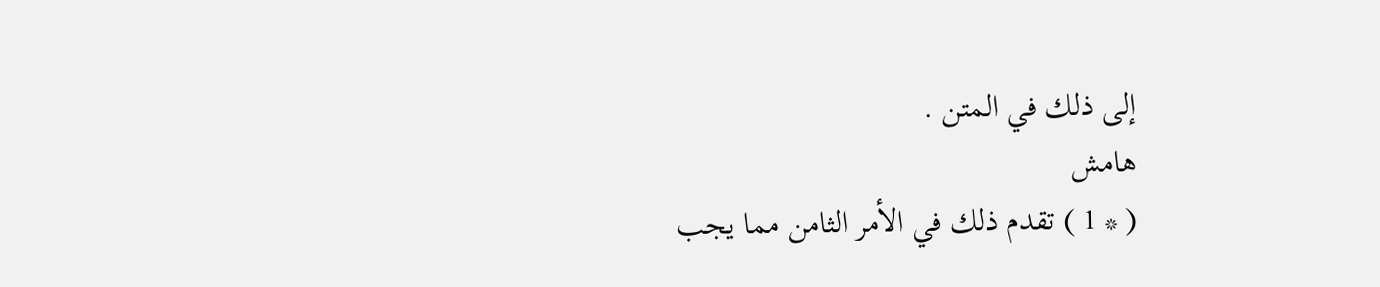إلى ذلك في المتن .
هامش
( * 1 ) تقدم ذلك في الأمر الثامن مما يجب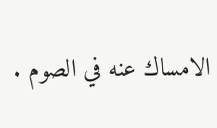الامساك عنه في الصوم .